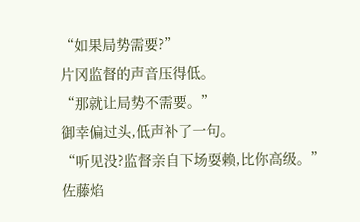“如果局势需要?”
片冈监督的声音压得低。
“那就让局势不需要。”
御幸偏过头,低声补了一句。
“听见没?监督亲自下场耍赖,比你高级。”
佐藤焰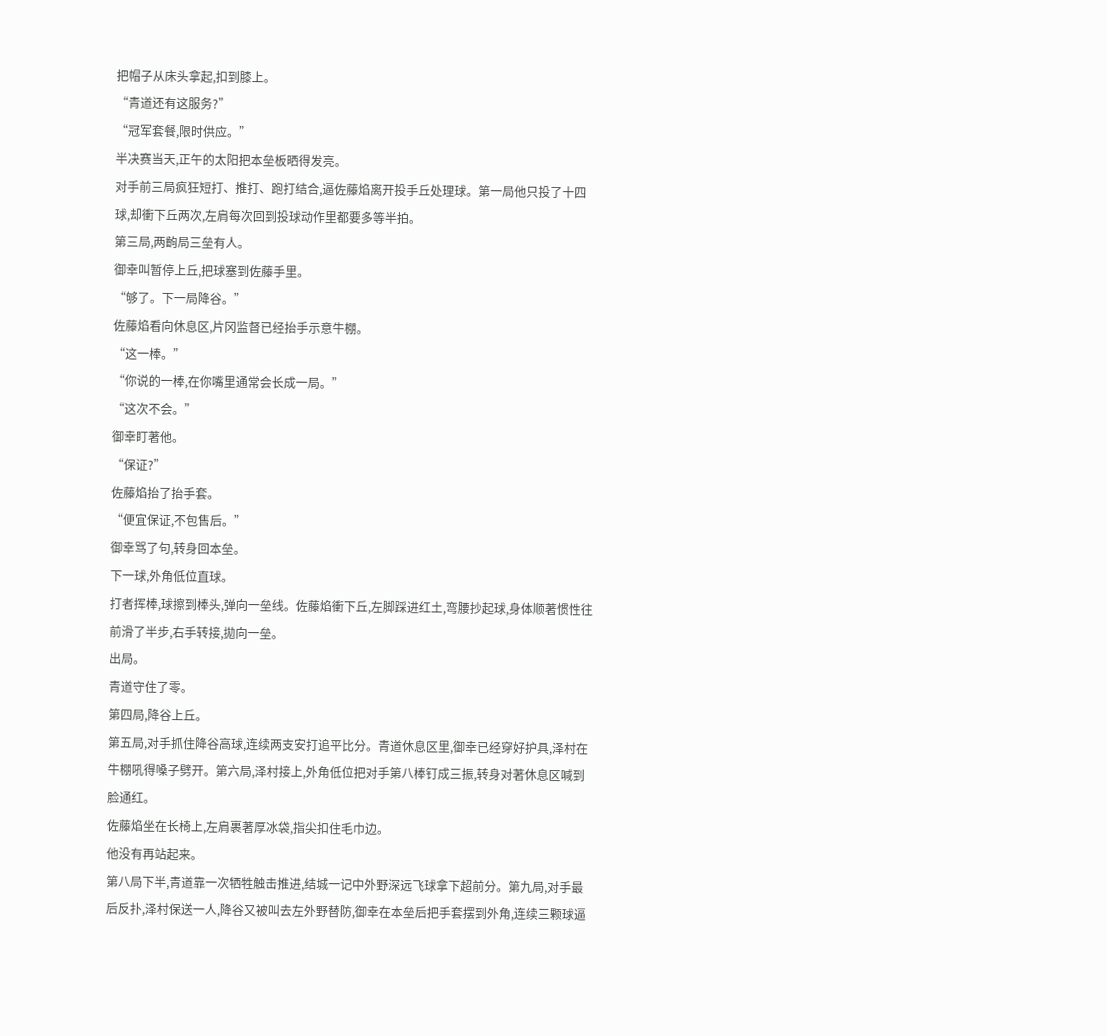把帽子从床头拿起,扣到膝上。
“青道还有这服务?”
“冠军套餐,限时供应。”
半决赛当天,正午的太阳把本垒板晒得发亮。
对手前三局疯狂短打、推打、跑打结合,逼佐藤焰离开投手丘处理球。第一局他只投了十四球,却衝下丘两次,左肩每次回到投球动作里都要多等半拍。
第三局,两齣局三垒有人。
御幸叫暂停上丘,把球塞到佐藤手里。
“够了。下一局降谷。”
佐藤焰看向休息区,片冈监督已经抬手示意牛棚。
“这一棒。”
“你说的一棒,在你嘴里通常会长成一局。”
“这次不会。”
御幸盯著他。
“保证?”
佐藤焰抬了抬手套。
“便宜保证,不包售后。”
御幸骂了句,转身回本垒。
下一球,外角低位直球。
打者挥棒,球擦到棒头,弹向一垒线。佐藤焰衝下丘,左脚踩进红土,弯腰抄起球,身体顺著惯性往前滑了半步,右手转接,拋向一垒。
出局。
青道守住了零。
第四局,降谷上丘。
第五局,对手抓住降谷高球,连续两支安打追平比分。青道休息区里,御幸已经穿好护具,泽村在牛棚吼得嗓子劈开。第六局,泽村接上,外角低位把对手第八棒钉成三振,转身对著休息区喊到脸通红。
佐藤焰坐在长椅上,左肩裹著厚冰袋,指尖扣住毛巾边。
他没有再站起来。
第八局下半,青道靠一次牺牲触击推进,结城一记中外野深远飞球拿下超前分。第九局,对手最后反扑,泽村保送一人,降谷又被叫去左外野替防,御幸在本垒后把手套摆到外角,连续三颗球逼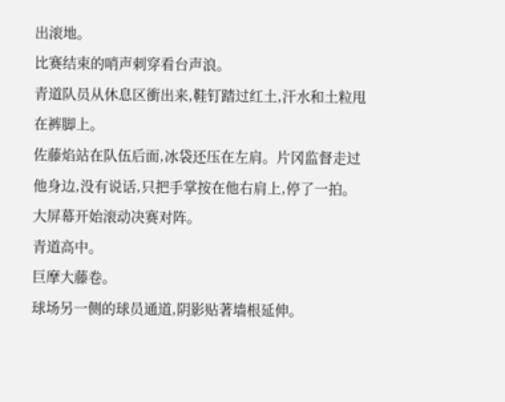出滚地。
比赛结束的哨声刺穿看台声浪。
青道队员从休息区衝出来,鞋钉踏过红土,汗水和土粒甩在裤脚上。
佐藤焰站在队伍后面,冰袋还压在左肩。片冈监督走过他身边,没有说话,只把手掌按在他右肩上,停了一拍。
大屏幕开始滚动决赛对阵。
青道高中。
巨摩大藤卷。
球场另一侧的球员通道,阴影贴著墙根延伸。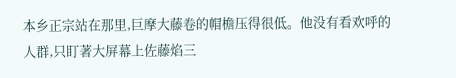本乡正宗站在那里,巨摩大藤卷的帽檐压得很低。他没有看欢呼的人群,只盯著大屏幕上佐藤焰三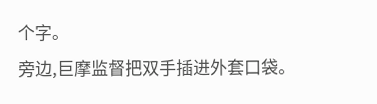个字。
旁边,巨摩监督把双手插进外套口袋。